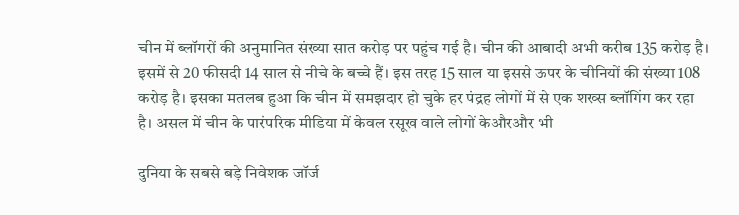चीन में ब्लॉगरों की अनुमानित संख्या सात करोड़ पर पहुंच गई है। चीन की आबादी अभी करीब 135 करोड़ है। इसमें से 20 फीसदी 14 साल से नीचे के बच्चे हैं। इस तरह 15 साल या इससे ऊपर के चीनियों की संख्या 108 करोड़ है। इसका मतलब हुआ कि चीन में समझदार हो चुके हर पंद्रह लोगों में से एक शख्स ब्लॉगिंग कर रहा है। असल में चीन के पारंपरिक मीडिया में केवल रसूख वाले लोगों केऔरऔर भी

दुनिया के सबसे बड़े निवेशक जॉर्ज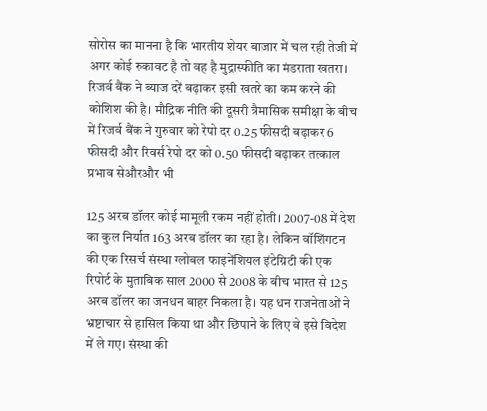सोरोस का मानना है कि भारतीय शेयर बाजार में चल रही तेजी में अगर कोई रुकावट है तो वह है मुद्रास्फीति का मंडराता खतरा। रिजर्व बैंक ने ब्याज दरें बढ़ाकर इसी खतरे का कम करने की कोशिश की है। मौद्रिक नीति की दूसरी त्रैमासिक समीक्षा के बीच में रिजर्व बैंक ने गुरुवार को रेपो दर 0.25 फीसदी बढ़ाकर 6 फीसदी और रिवर्स रेपो दर को 0.50 फीसदी बढ़ाकर तत्काल प्रभाव सेऔरऔर भी

125 अरब डॉलर कोई मामूली रकम नहीं होती। 2007-08 में देश का कुल निर्यात 163 अरब डॉलर का रहा है। लेकिन वॉशिंगटन की एक रिसर्च संस्था ग्लोबल फाइनेंशियल इंटेग्रिटी की एक रिपोर्ट के मुताबिक साल 2000 से 2008 के बीच भारत से 125 अरब डॉलर का जनधन बाहर निकला है। यह धन राजनेताओं ने भ्रष्टाचार से हासिल किया था और छिपाने के लिए वे इसे विदेश में ले गए। संस्था की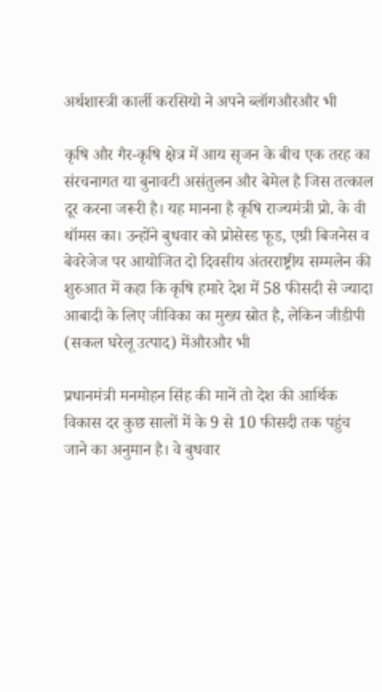अर्थशास्त्री कार्ली करसियो ने अपने ब्लॉगऔरऔर भी

कृषि और गैर-कृषि क्षेत्र में आय सृजन के बीच एक तरह का संरचनागत या बुनावटी असंतुलन और बेमेल है जिस तत्काल दूर करना जरूरी है। यह मानना है कृषि राज्यमंत्री प्रो. के वी थॉमस का। उन्होंने बुधवार को प्रोसेस्ड फूड, एग्री बिजनेस व बेवरेजेज पर आयोजित दो दिवसीय अंतरराष्ट्रीय सम्मलेन की शुरुआत में कहा कि कृषि हमारे देश में 58 फीसदी से ज्यादा आबादी के लिए जीविका का मुख्य स्रोत है, लेकिन जीडीपी (सकल घरेलू उत्पाद) मेंऔरऔर भी

प्रधानमंत्री मनमोहन सिंह की मानें तो देश की आर्थिक विकास दर कुछ सालों में के 9 से 10 फीसदी तक पहुंच जाने का अनुमान है। वे बुधवार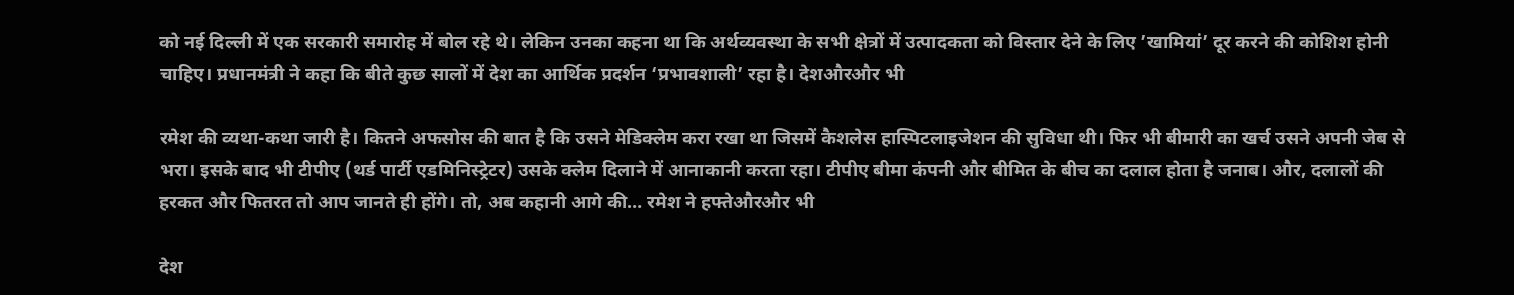को नई दिल्ली में एक सरकारी समारोह में बोल रहे थे। लेकिन उनका कहना था कि अर्थव्यवस्था के सभी क्षेत्रों में उत्पादकता को विस्तार देने के लिए ’खामियां’ दूर करने की कोशिश होनी चाहिए। प्रधानमंत्री ने कहा कि बीते कुछ सालों में देश का आर्थिक प्रदर्शन ‘प्रभावशाली’ रहा है। देशऔरऔर भी

रमेश की व्यथा-कथा जारी है। कितने अफसोस की बात है कि उसने मेडिक्लेम करा रखा था जिसमें कैशलेस हास्पिटलाइजेशन की सुविधा थी। फिर भी बीमारी का खर्च उसने अपनी जेब से भरा। इसके बाद भी टीपीए (थर्ड पार्टी एडमिनिस्ट्रेटर) उसके क्लेम दिलाने में आनाकानी करता रहा। टीपीए बीमा कंपनी और बीमित के बीच का दलाल होता है जनाब। और, दलालों की हरकत और फितरत तो आप जानते ही होंगे। तो, अब कहानी आगे की… रमेश ने हफ्तेऔरऔर भी

देश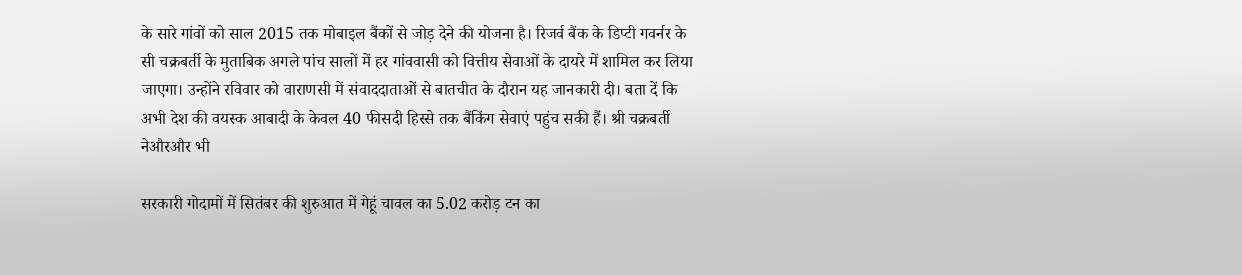के सारे गांवों को साल 2015 तक मोबाइल बैंकों से जोड़ देने की योजना है। रिजर्व बैंक के डिप्टी गवर्नर के सी चक्रबर्ती के मुताबिक अगले पांच सालों में हर गांववासी को वित्तीय सेवाओं के दायरे में शामिल कर लिया जाएगा। उन्होंने रविवार को वाराणसी में संवाददाताओं से बातचीत के दौरान यह जानकारी दी। बता दें कि अभी देश की वयस्क आबादी के केवल 40 फीसदी हिस्से तक बैंकिंग सेवाएं पहुंच सकी हैं। श्री चक्रबर्ती नेऔरऔर भी

सरकारी गोदामों में सितंबर की शुरुआत में गेहूं चावल का 5.02 करोड़ टन का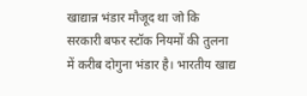खाद्यान्न भंडार मौजूद था जो कि सरकारी बफर स्टॉक नियमों की तुलना में करीब दोगुना भंडार है। भारतीय खाद्य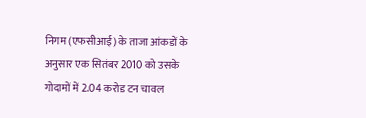निगम (एफसीआई) के ताजा आंकडों के अनुसार एक सितंबर 2010 को उसके गोदामों में 2.04 करोड टन चावल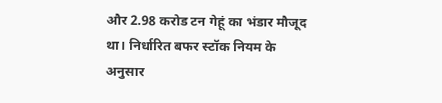और 2.98 करोड टन गेहूं का भंडार मौजूद था। निर्धारित बफर स्टॉक नियम के अनुसार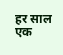हर साल एक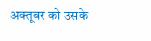अक्तूबर को उसके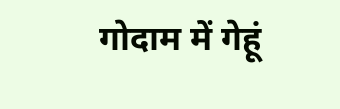गोदाम में गेहूं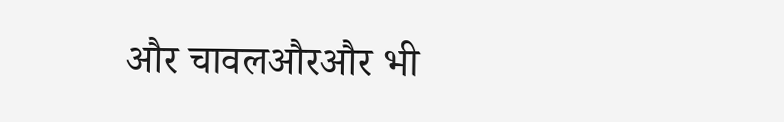और चावलऔरऔर भी